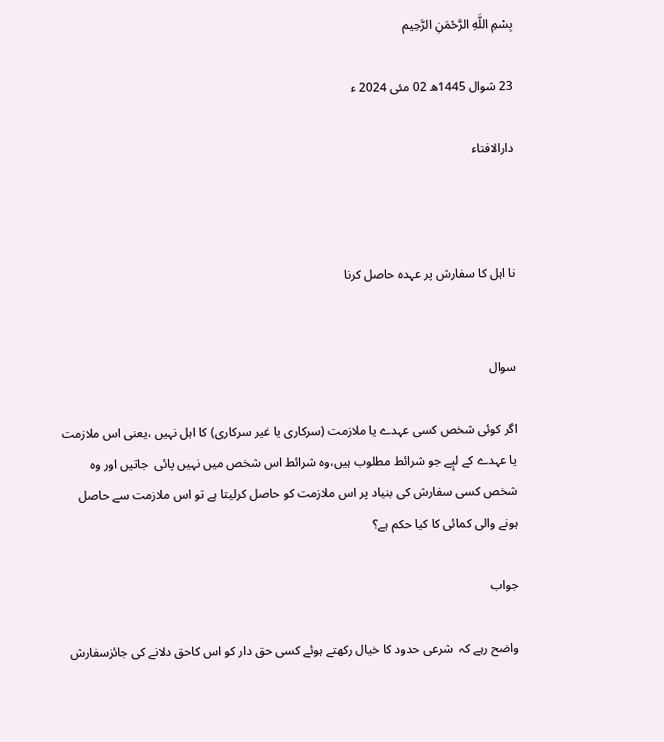بِسْمِ اللَّهِ الرَّحْمَنِ الرَّحِيم

23 شوال 1445ھ 02 مئی 2024 ء

دارالافتاء



نا اہل کا سفارش پر عہدہ حاصل کرنا


سوال

اگر کوئی شخص کسی عہدے یا ملازمت (سرکاری یا غیر سرکاری) کا اہل نہیں ،یعنی اس ملازمت یا عہدے کے لیٕے جو شرائط مطلوب ہیں،وہ شرائط اس شخص میں نہیں پائی  جاتیں اور وہ شخص کسی سفارش کی بنیاد پر اس ملازمت کو حاصل کرلیتا ہے تو اس ملازمت سے حاصل ہونے والی کمائی کا کیا حکم ہے؟

جواب

واضح رہے کہ  شرعی حدود کا خیال رکھتے ہوئے کسی حق دار کو اس کاحق دلانے کی جائزسفارش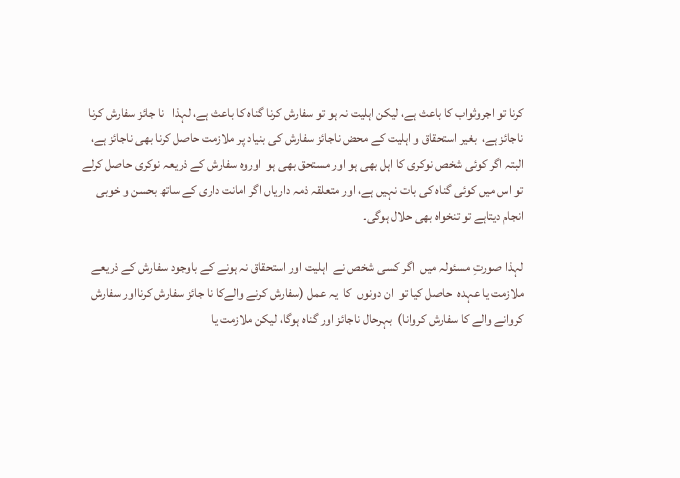کرنا تو اجروثواب کا باعث ہے، لیکن اہلیت نہ ہو تو سفارش کرنا گناہ کا باعث ہے، لہذا   نا جائز سفارش کرنا ناجائز ہے،  بغیر استحقاق و اہلیت کے محض ناجائز سفارش کی بنیاد پر ملازمت حاصل کرنا بھی ناجائز ہے، البتہ اگر کوئی شخص نوکری کا اہل بھی ہو اور مستحق بھی ہو  اوروہ سفارش کے ذریعہ نوکری حاصل کرلے تو اس میں کوئی گناہ کی بات نہیں ہے، اور متعلقہ ذمہ داریاں اگر امانت داری کے ساتھ بحسن و خوبی انجام دیتاہے تو تنخواہ بھی حلال ہوگی۔

لہذا صورتِ مسئولہ میں  اگر کسی شخص نے  اہلیت اور استحقاق نہ ہونے کے باوجود سفارش کے ذریعے   ملازمت یا عہدہ  حاصل کیا تو  ان دونوں  کا  یہ عمل (سفارش کرنے والےکا نا جائز سفارش کرنااور سفارش کروانے والے کا سفارش کروانا)  بہرحال ناجائز اور گناہ ہوگا، لیکن ملازمت یا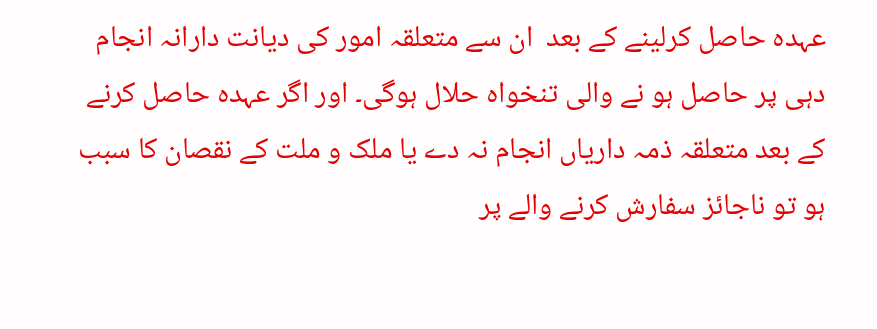عہدہ حاصل کرلینے کے بعد  ان سے متعلقہ امور کی دیانت دارانہ انجام دہی پر حاصل ہو نے والی تنخواہ حلال ہوگی۔ اور اگر عہدہ حاصل کرنے کے بعد متعلقہ ذمہ داریاں انجام نہ دے یا ملک و ملت کے نقصان کا سبب ہو تو ناجائز سفارش کرنے والے پر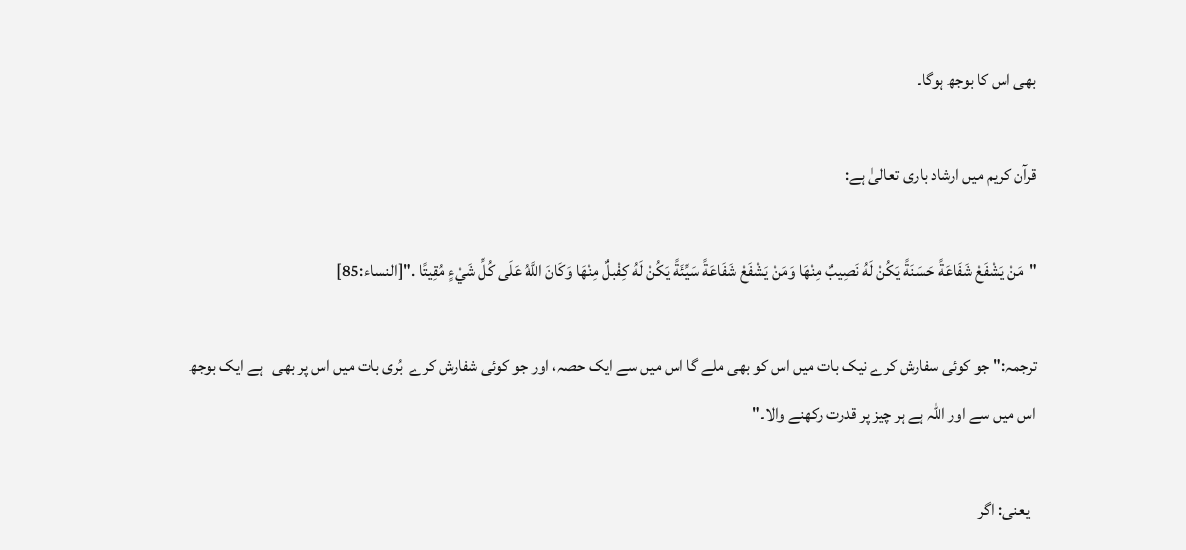بھی اس کا بوجھ ہوگا۔

قرآن کریم میں ارشاد باری تعالیٰ ہے:

"مَنْ يَشْفَعْ شَفَاعَةً حَسَنَةً يَكُنْ لَهُ نَصِيبٌ مِنْهَا وَمَنْ يَشْفَعْ شَفَاعَةً سَيِّئَةً يَكُنْ لَهُ كِفْبلٌ مِنْهَا وَكَانَ اللَّهُ عَلَى كُلِّ شَيْءٍ مُقِيتًا ."[النساء:85]

ترجمہ:" جو کوئی سفارش کرے نیک بات میں اس کو بھی ملے گا اس میں سے ایک حصہ، اور جو کوئی شفارش کرے  بُری بات میں اس پر بھی   ہے ایک بوجھ اس میں سے اور اللہ ہے ہر چیز پر قدرت رکھنے والا۔"

  یعنی: اگر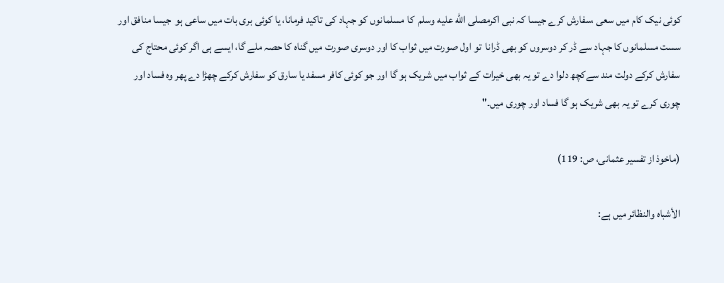کوئی نیک کام میں سعی ،سفارش کرے جیسا کہ نبی اکرمصلى الله عليه وسلم  کا مسلمانوں کو جہاد کی تاکید فرمانا، یا کوئی بری بات میں ساعی ہو  جیسا منافق اور سست مسلمانوں کا جہاد سے ڈر کر دوسروں کو بھی ڈرانا  تو اول صورت میں ثواب کا اور دوسری صورت میں گناہ کا حصہ ملے گا، ایسے ہی اگر کوئی محتاج کی سفارش کرکے دولت مند سےکچھ دلوا دے تو یہ بھی خیرات کے ثواب میں شریک ہو گا اور جو کوئی کافر مسفد یا سارق کو سفارش کرکے چھڑا دے پھر وہ فساد اور چوری کرے تو یہ بھی شریک ہو گا فساد اور چوری میں۔"

(ماخوذ از تفسیر عثمانی، ص: 119)

الأشباه والنظائر میں ہے: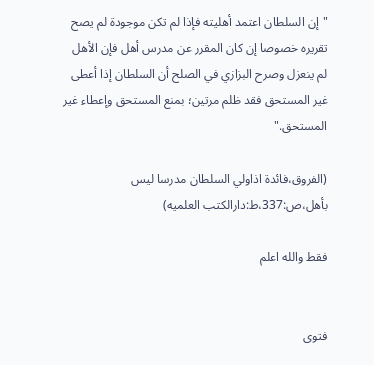"إن ‌السلطان ‌اعتمد أهليته فإذا لم تكن موجودة لم يصح تقريره خصوصا إن كان المقرر عن مدرس أهل فإن الأهل لم ينعزل وصرح البزازي في الصلح أن السلطان إذا أعطى غير المستحق فقد ظلم مرتين؛ بمنع المستحق وإعطاء غير المستحق."

(الفروق،فائدة اذاولي السلطان مدرسا ليس بأهل،ص:337،ط:دارالكتب العلميه)

فقط والله اعلم


فتوی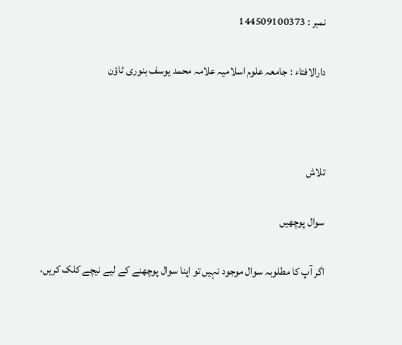نمبر : 144509100373

دارالافتاء : جامعہ علوم اسلامیہ علامہ محمد یوسف بنوری ٹاؤن



تلاش

سوال پوچھیں

اگر آپ کا مطلوبہ سوال موجود نہیں تو اپنا سوال پوچھنے کے لیے نیچے کلک کریں،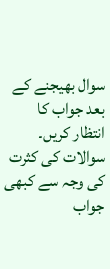سوال بھیجنے کے بعد جواب کا انتظار کریں۔ سوالات کی کثرت کی وجہ سے کبھی جواب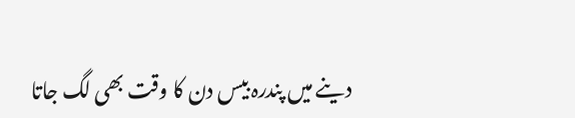دینے میں پندرہ بیس دن کا وقت بھی لگ جاتا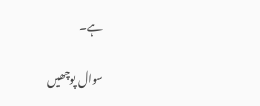ہے۔

سوال پوچھیں